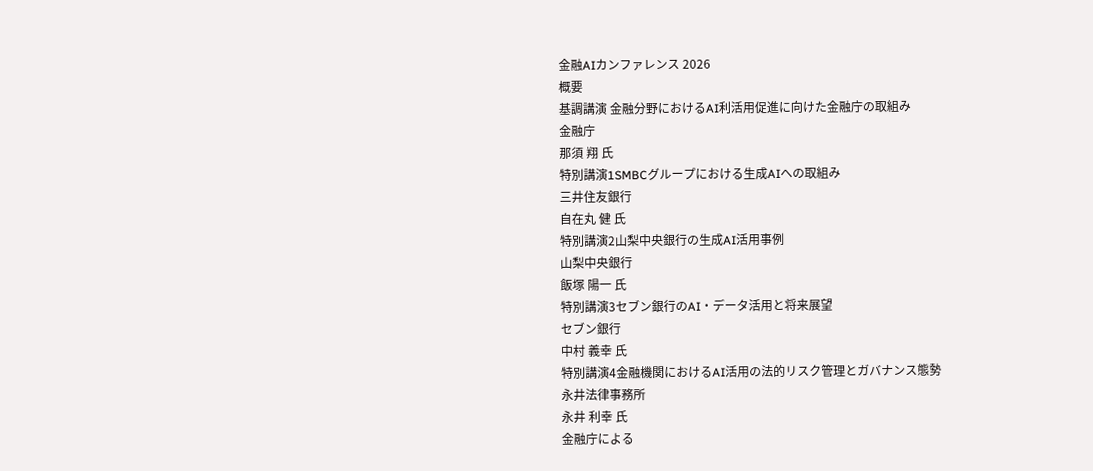金融AIカンファレンス 2026
概要
基調講演 金融分野におけるAI利活用促進に向けた金融庁の取組み
金融庁
那須 翔 氏
特別講演1SMBCグループにおける生成AIへの取組み
三井住友銀行
自在丸 健 氏
特別講演2山梨中央銀行の生成AI活用事例
山梨中央銀行
飯塚 陽一 氏
特別講演3セブン銀行のAI・データ活用と将来展望
セブン銀行
中村 義幸 氏
特別講演4金融機関におけるAI活用の法的リスク管理とガバナンス態勢
永井法律事務所
永井 利幸 氏
金融庁による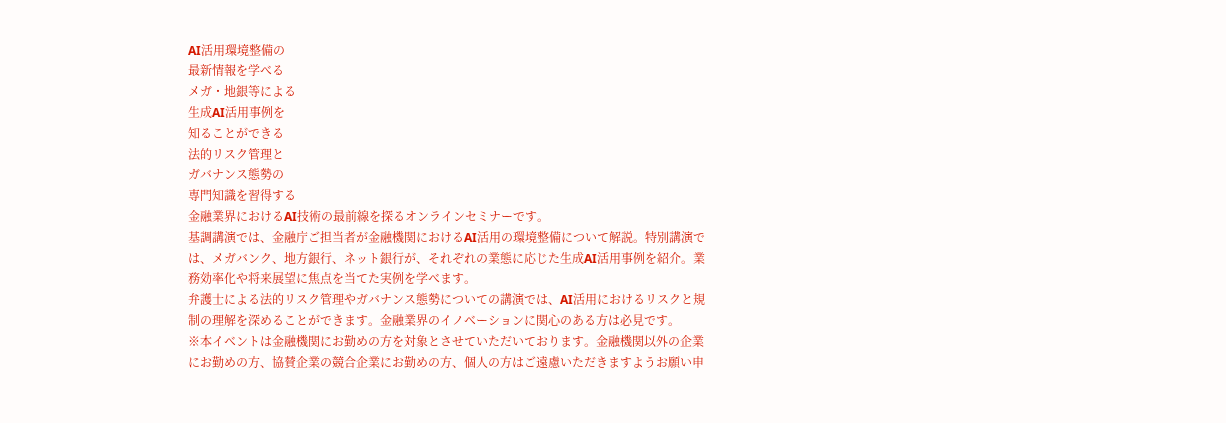AI活用環境整備の
最新情報を学べる
メガ・地銀等による
生成AI活用事例を
知ることができる
法的リスク管理と
ガバナンス態勢の
専門知識を習得する
金融業界におけるAI技術の最前線を探るオンラインセミナーです。
基調講演では、金融庁ご担当者が金融機関におけるAI活用の環境整備について解説。特別講演では、メガバンク、地方銀行、ネット銀行が、それぞれの業態に応じた生成AI活用事例を紹介。業務効率化や将来展望に焦点を当てた実例を学べます。
弁護士による法的リスク管理やガバナンス態勢についての講演では、AI活用におけるリスクと規制の理解を深めることができます。金融業界のイノベーションに関心のある方は必見です。
※本イベントは金融機関にお勤めの方を対象とさせていただいております。金融機関以外の企業にお勤めの方、協賛企業の競合企業にお勤めの方、個人の方はご遠慮いただきますようお願い申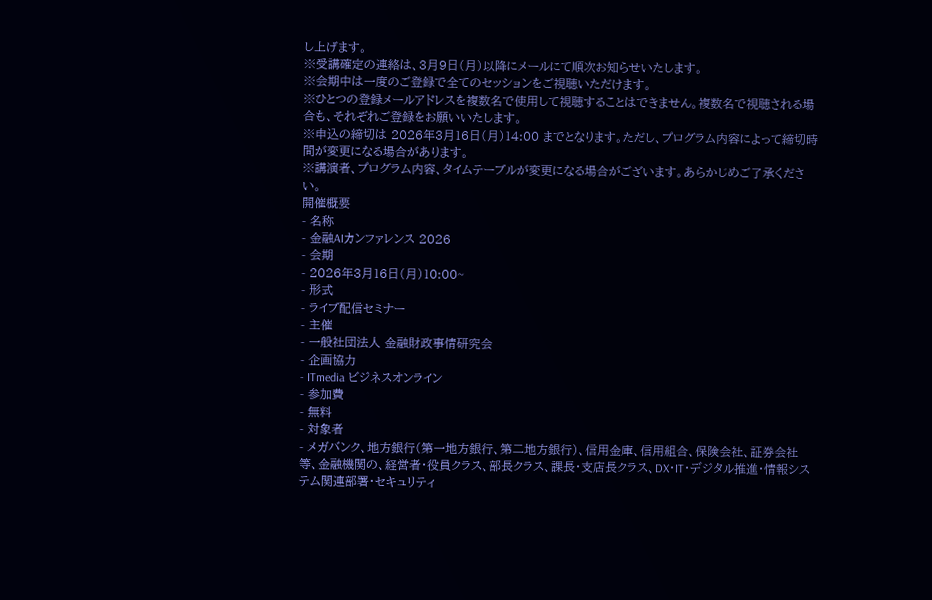し上げます。
※受講確定の連絡は、3月9日(月)以降にメールにて順次お知らせいたします。
※会期中は一度のご登録で全てのセッションをご視聴いただけます。
※ひとつの登録メールアドレスを複数名で使用して視聴することはできません。複数名で視聴される場合も、それぞれご登録をお願いいたします。
※申込の締切は 2026年3月16日(月)14:00 までとなります。ただし、プログラム内容によって締切時間が変更になる場合があります。
※講演者、プログラム内容、タイムテーブルが変更になる場合がございます。あらかじめご了承ください。
開催概要
- 名称
- 金融AIカンファレンス 2026
- 会期
- 2026年3月16日(月)10:00~
- 形式
- ライブ配信セミナー
- 主催
- 一般社団法人 金融財政事情研究会
- 企画協力
- ITmedia ビジネスオンライン
- 参加費
- 無料
- 対象者
- メガバンク、地方銀行(第一地方銀行、第二地方銀行)、信用金庫、信用組合、保険会社、証券会社等、金融機関の、経営者・役員クラス、部長クラス、課長・支店長クラス、DX・IT・デジタル推進・情報システム関連部署・セキュリティ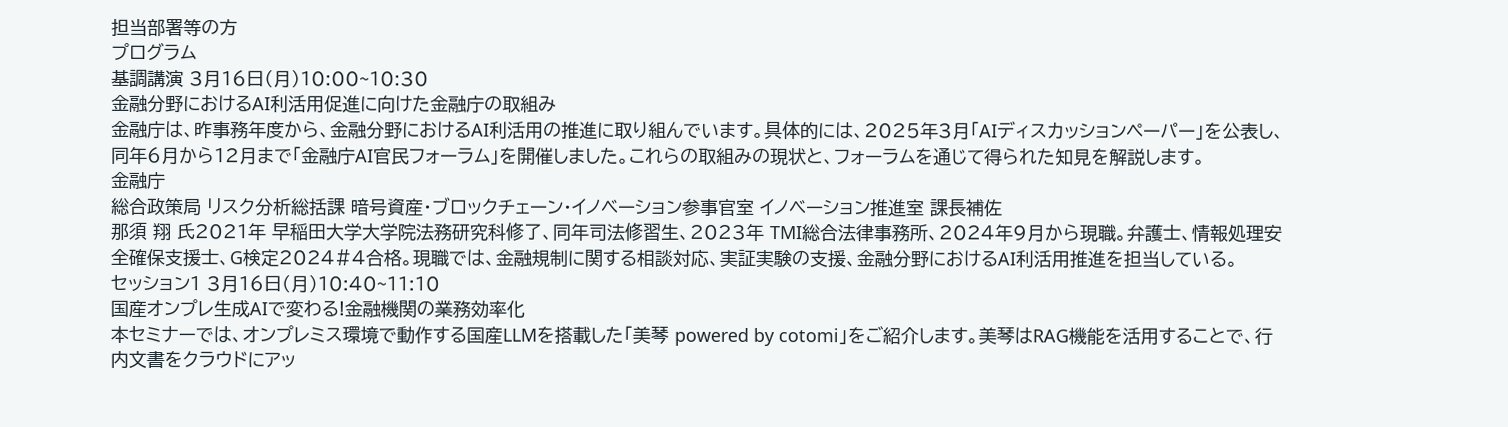担当部署等の方
プログラム
基調講演 3月16日(月)10:00~10:30
金融分野におけるAI利活用促進に向けた金融庁の取組み
金融庁は、昨事務年度から、金融分野におけるAI利活用の推進に取り組んでいます。具体的には、2025年3月「AIディスカッションペーパー」を公表し、同年6月から12月まで「金融庁AI官民フォーラム」を開催しました。これらの取組みの現状と、フォーラムを通じて得られた知見を解説します。
金融庁
総合政策局 リスク分析総括課 暗号資産・ブロックチェーン・イノベーション参事官室 イノベーション推進室 課長補佐
那須 翔 氏2021年 早稲田大学大学院法務研究科修了、同年司法修習生、2023年 TMI総合法律事務所、2024年9月から現職。弁護士、情報処理安全確保支援士、G検定2024#4合格。現職では、金融規制に関する相談対応、実証実験の支援、金融分野におけるAI利活用推進を担当している。
セッション1 3月16日(月)10:40~11:10
国産オンプレ生成AIで変わる!金融機関の業務効率化
本セミナーでは、オンプレミス環境で動作する国産LLMを搭載した「美琴 powered by cotomi」をご紹介します。美琴はRAG機能を活用することで、行内文書をクラウドにアッ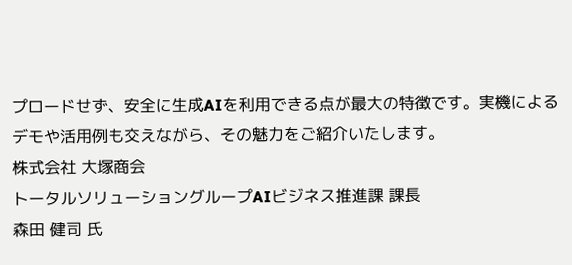プロードせず、安全に生成AIを利用できる点が最大の特徴です。実機によるデモや活用例も交えながら、その魅力をご紹介いたします。
株式会社 大塚商会
トータルソリューショングループAIビジネス推進課 課長
森田 健司 氏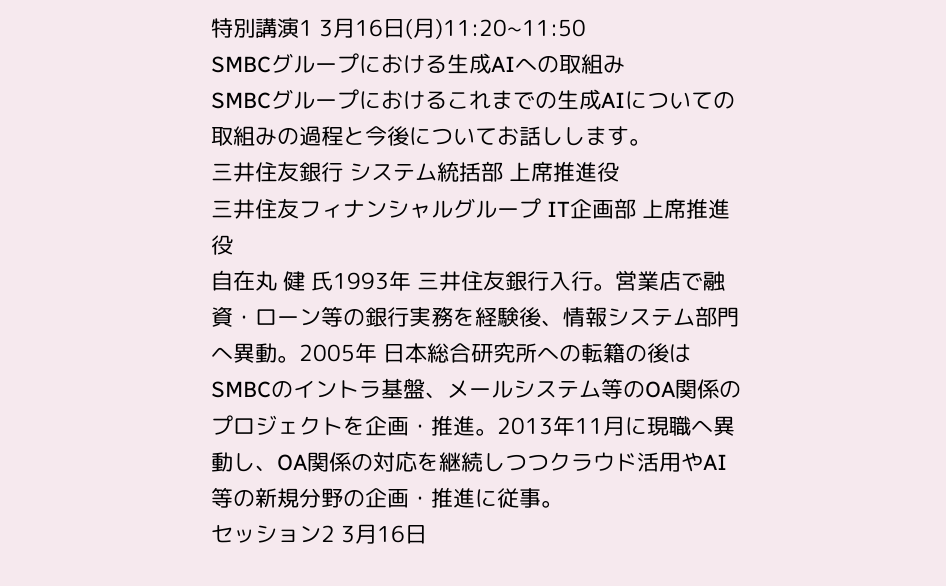特別講演1 3月16日(月)11:20~11:50
SMBCグループにおける生成AIへの取組み
SMBCグループにおけるこれまでの生成AIについての取組みの過程と今後についてお話しします。
三井住友銀行 システム統括部 上席推進役
三井住友フィナンシャルグループ IT企画部 上席推進役
自在丸 健 氏1993年 三井住友銀行入行。営業店で融資・ローン等の銀行実務を経験後、情報システム部門へ異動。2005年 日本総合研究所への転籍の後はSMBCのイントラ基盤、メールシステム等のOA関係のプロジェクトを企画・推進。2013年11月に現職へ異動し、OA関係の対応を継続しつつクラウド活用やAI等の新規分野の企画・推進に従事。
セッション2 3月16日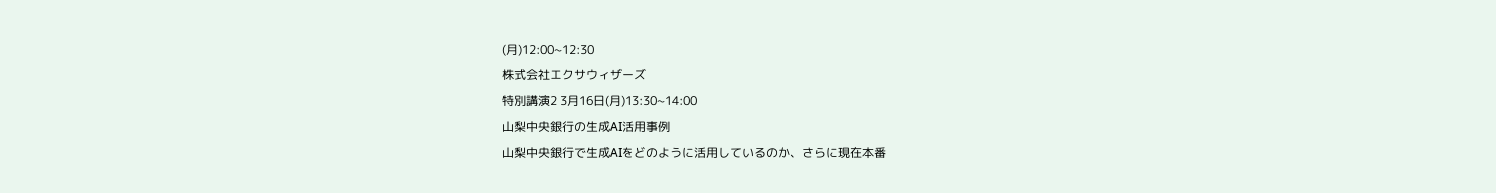(月)12:00~12:30
株式会社エクサウィザーズ
特別講演2 3月16日(月)13:30~14:00
山梨中央銀行の生成AI活用事例
山梨中央銀行で生成AIをどのように活用しているのか、さらに現在本番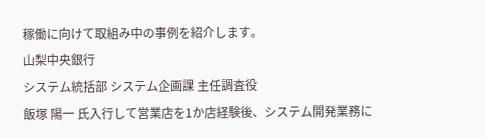稼働に向けて取組み中の事例を紹介します。
山梨中央銀行
システム統括部 システム企画課 主任調査役
飯塚 陽一 氏入行して営業店を1か店経験後、システム開発業務に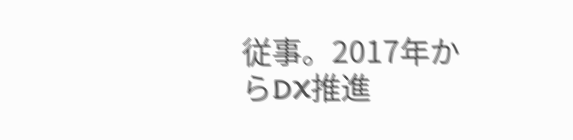従事。2017年からDX推進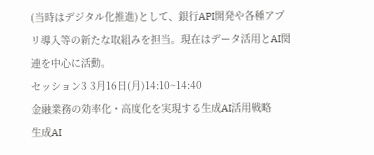(当時はデジタル化推進)として、銀行API開発や各種アプリ導入等の新たな取組みを担当。現在はデータ活用とAI関連を中心に活動。
セッション3 3月16日(月)14:10~14:40
金融業務の効率化・高度化を実現する生成AI活用戦略
生成AI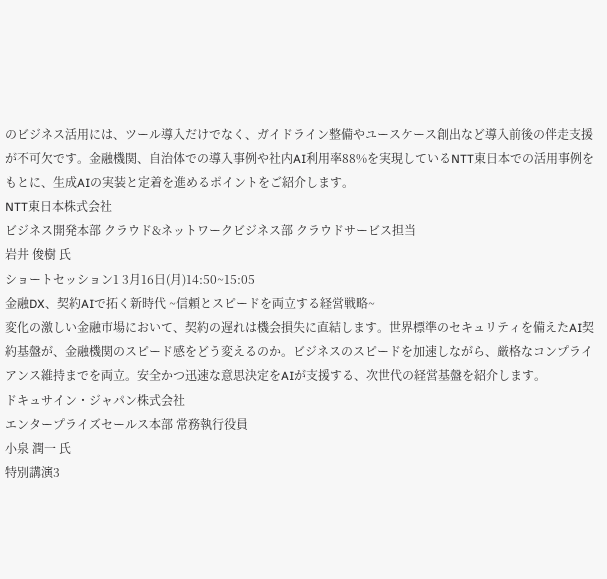のビジネス活用には、ツール導入だけでなく、ガイドライン整備やユースケース創出など導入前後の伴走支援が不可欠です。金融機関、自治体での導入事例や社内AI利用率88%を実現しているNTT東日本での活用事例をもとに、生成AIの実装と定着を進めるポイントをご紹介します。
NTT東日本株式会社
ビジネス開発本部 クラウド&ネットワークビジネス部 クラウドサービス担当
岩井 俊樹 氏
ショートセッション1 3月16日(月)14:50~15:05
金融DX、契約AIで拓く新時代 ~信頼とスピードを両立する経営戦略~
変化の激しい金融市場において、契約の遅れは機会損失に直結します。世界標準のセキュリティを備えたAI契約基盤が、金融機関のスピード感をどう変えるのか。ビジネスのスピードを加速しながら、厳格なコンプライアンス維持までを両立。安全かつ迅速な意思決定をAIが支援する、次世代の経営基盤を紹介します。
ドキュサイン・ジャパン株式会社
エンタープライズセールス本部 常務執行役員
小泉 潤一 氏
特別講演3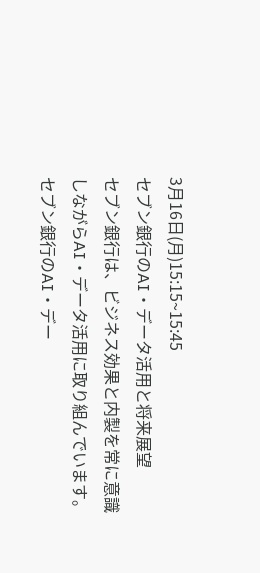3月16日(月)15:15~15:45
セブン銀行のAI・データ活用と将来展望
セブン銀行は、ビジネス効果と内製を常に意識しながらAI・データ活用に取り組んでいます。セブン銀行のAI・デー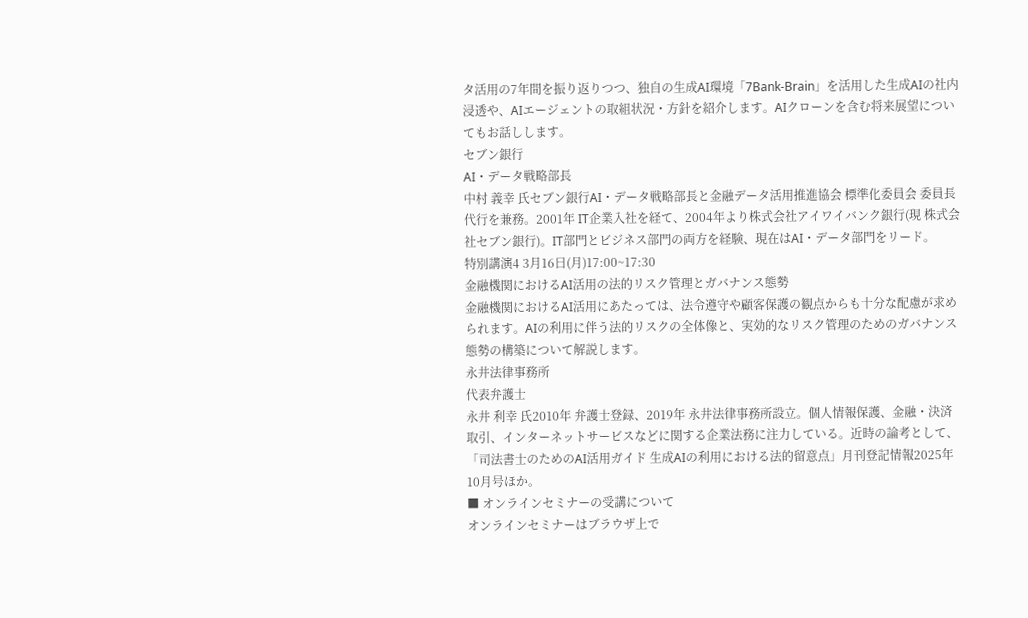タ活用の7年間を振り返りつつ、独自の生成AI環境「7Bank-Brain」を活用した生成AIの社内浸透や、AIエージェントの取組状況・方針を紹介します。AIクローンを含む将来展望についてもお話しします。
セブン銀行
AI・データ戦略部長
中村 義幸 氏セブン銀行AI・データ戦略部長と金融データ活用推進協会 標準化委員会 委員長代行を兼務。2001年 IT企業入社を経て、2004年より株式会社アイワイバンク銀行(現 株式会社セブン銀行)。IT部門とビジネス部門の両方を経験、現在はAI・データ部門をリード。
特別講演4 3月16日(月)17:00~17:30
金融機関におけるAI活用の法的リスク管理とガバナンス態勢
金融機関におけるAI活用にあたっては、法令遵守や顧客保護の観点からも十分な配慮が求められます。AIの利用に伴う法的リスクの全体像と、実効的なリスク管理のためのガバナンス態勢の構築について解説します。
永井法律事務所
代表弁護士
永井 利幸 氏2010年 弁護士登録、2019年 永井法律事務所設立。個人情報保護、金融・決済取引、インターネットサービスなどに関する企業法務に注力している。近時の論考として、「司法書士のためのAI活用ガイド 生成AIの利用における法的留意点」月刊登記情報2025年10月号ほか。
■ オンラインセミナーの受講について
オンラインセミナーはブラウザ上で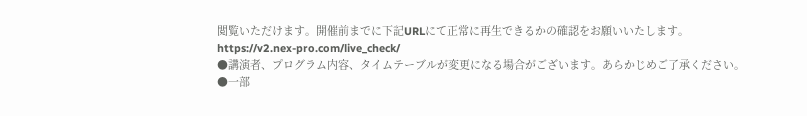閲覧いただけます。開催前までに下記URLにて正常に再生できるかの確認をお願いいたします。
https://v2.nex-pro.com/live_check/
●講演者、プログラム内容、タイムテーブルが変更になる場合がございます。あらかじめご了承ください。
●一部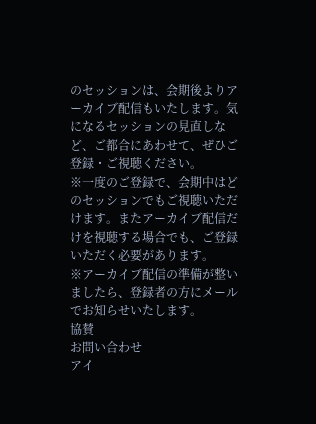のセッションは、会期後よりアーカイブ配信もいたします。気になるセッションの見直しなど、ご都合にあわせて、ぜひご登録・ご視聴ください。
※一度のご登録で、会期中はどのセッションでもご視聴いただけます。またアーカイブ配信だけを視聴する場合でも、ご登録いただく必要があります。
※アーカイブ配信の準備が整いましたら、登録者の方にメールでお知らせいたします。
協賛
お問い合わせ
アイ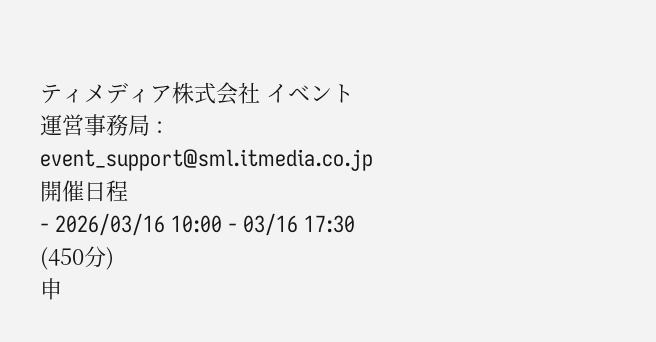ティメディア株式会社 イベント運営事務局 : event_support@sml.itmedia.co.jp
開催日程
- 2026/03/16 10:00 - 03/16 17:30 (450分)
申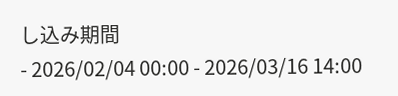し込み期間
- 2026/02/04 00:00 - 2026/03/16 14:00